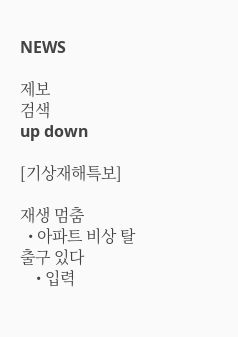NEWS

제보
검색
up down

[기상재해특보]

재생 멈춤
  • 아파트 비상 탈출구 있다
    • 입력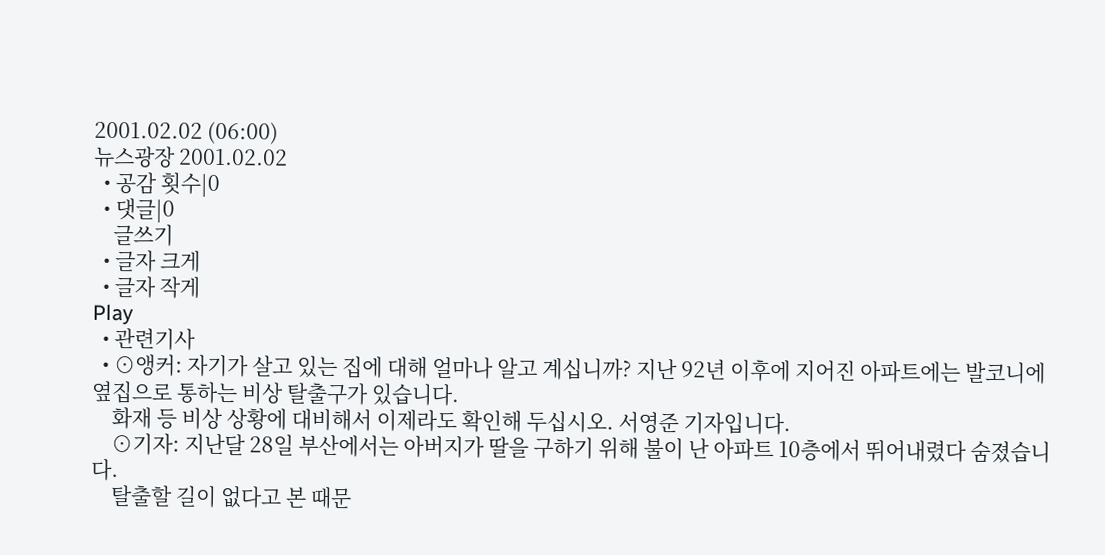2001.02.02 (06:00)
뉴스광장 2001.02.02
  • 공감 횟수|0
  • 댓글|0
    글쓰기
  • 글자 크게
  • 글자 작게
Play
  • 관련기사
  • ⊙앵커: 자기가 살고 있는 집에 대해 얼마나 알고 계십니까? 지난 92년 이후에 지어진 아파트에는 발코니에 옆집으로 통하는 비상 탈출구가 있습니다.
    화재 등 비상 상황에 대비해서 이제라도 확인해 두십시오. 서영준 기자입니다.
    ⊙기자: 지난달 28일 부산에서는 아버지가 딸을 구하기 위해 불이 난 아파트 10층에서 뛰어내렸다 숨졌습니다.
    탈출할 길이 없다고 본 때문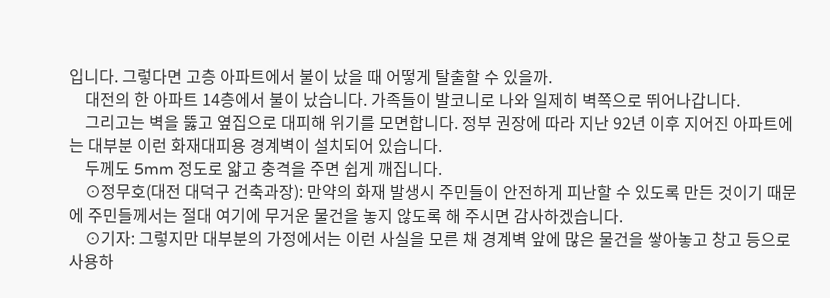입니다. 그렇다면 고층 아파트에서 불이 났을 때 어떻게 탈출할 수 있을까.
    대전의 한 아파트 14층에서 불이 났습니다. 가족들이 발코니로 나와 일제히 벽쪽으로 뛰어나갑니다.
    그리고는 벽을 뚫고 옆집으로 대피해 위기를 모면합니다. 정부 권장에 따라 지난 92년 이후 지어진 아파트에는 대부분 이런 화재대피용 경계벽이 설치되어 있습니다.
    두께도 5mm 정도로 얇고 충격을 주면 쉽게 깨집니다.
    ⊙정무호(대전 대덕구 건축과장): 만약의 화재 발생시 주민들이 안전하게 피난할 수 있도록 만든 것이기 때문에 주민들께서는 절대 여기에 무거운 물건을 놓지 않도록 해 주시면 감사하겠습니다.
    ⊙기자: 그렇지만 대부분의 가정에서는 이런 사실을 모른 채 경계벽 앞에 많은 물건을 쌓아놓고 창고 등으로 사용하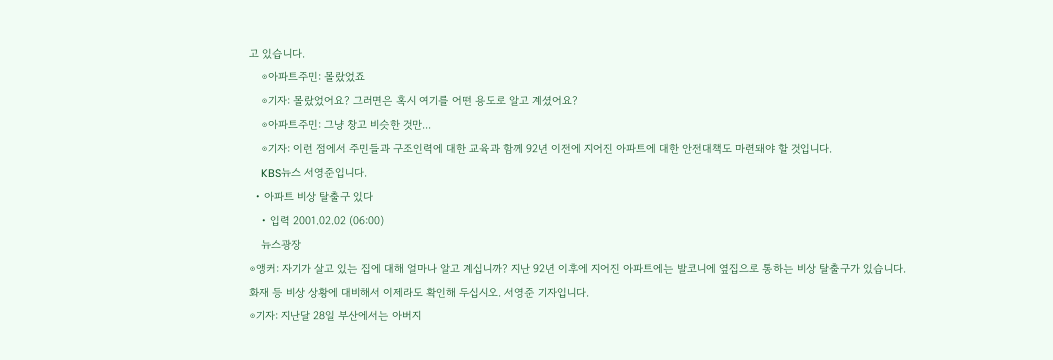고 있습니다.
    ⊙아파트주민: 몰랐었죠
    ⊙기자: 몰랐었어요? 그러면은 혹시 여기를 어떤 용도로 알고 계셨어요?
    ⊙아파트주민: 그냥 창고 비슷한 것만...
    ⊙기자: 이런 점에서 주민들과 구조인력에 대한 교육과 함께 92년 이전에 지어진 아파트에 대한 안전대책도 마련돼야 할 것입니다.
    KBS뉴스 서영준입니다.
  • 아파트 비상 탈출구 있다
    • 입력 2001.02.02 (06:00)
    뉴스광장
⊙앵커: 자기가 살고 있는 집에 대해 얼마나 알고 계십니까? 지난 92년 이후에 지어진 아파트에는 발코니에 옆집으로 통하는 비상 탈출구가 있습니다.
화재 등 비상 상황에 대비해서 이제라도 확인해 두십시오. 서영준 기자입니다.
⊙기자: 지난달 28일 부산에서는 아버지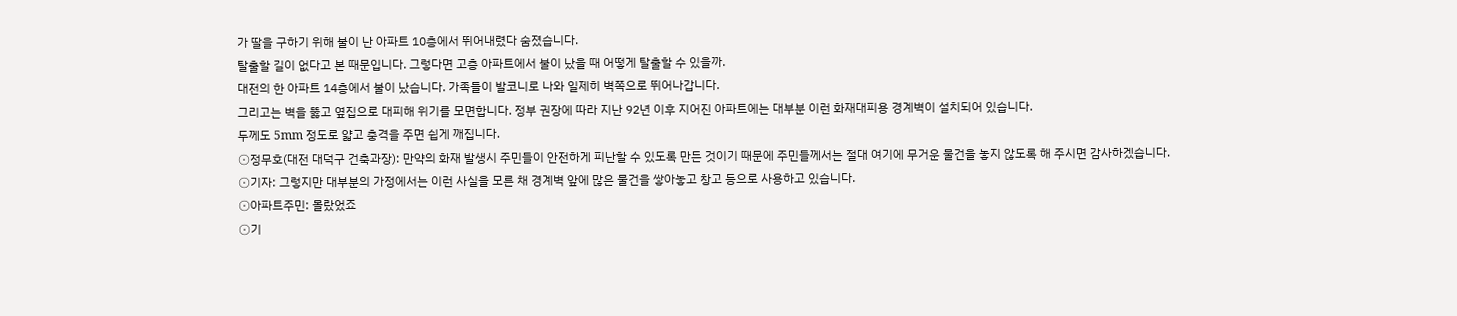가 딸을 구하기 위해 불이 난 아파트 10층에서 뛰어내렸다 숨졌습니다.
탈출할 길이 없다고 본 때문입니다. 그렇다면 고층 아파트에서 불이 났을 때 어떻게 탈출할 수 있을까.
대전의 한 아파트 14층에서 불이 났습니다. 가족들이 발코니로 나와 일제히 벽쪽으로 뛰어나갑니다.
그리고는 벽을 뚫고 옆집으로 대피해 위기를 모면합니다. 정부 권장에 따라 지난 92년 이후 지어진 아파트에는 대부분 이런 화재대피용 경계벽이 설치되어 있습니다.
두께도 5mm 정도로 얇고 충격을 주면 쉽게 깨집니다.
⊙정무호(대전 대덕구 건축과장): 만약의 화재 발생시 주민들이 안전하게 피난할 수 있도록 만든 것이기 때문에 주민들께서는 절대 여기에 무거운 물건을 놓지 않도록 해 주시면 감사하겠습니다.
⊙기자: 그렇지만 대부분의 가정에서는 이런 사실을 모른 채 경계벽 앞에 많은 물건을 쌓아놓고 창고 등으로 사용하고 있습니다.
⊙아파트주민: 몰랐었죠
⊙기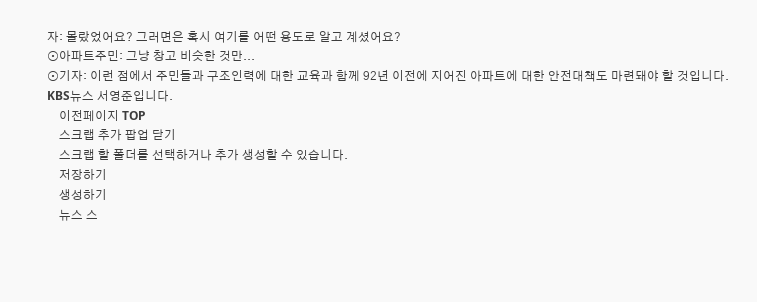자: 몰랐었어요? 그러면은 혹시 여기를 어떤 용도로 알고 계셨어요?
⊙아파트주민: 그냥 창고 비슷한 것만...
⊙기자: 이런 점에서 주민들과 구조인력에 대한 교육과 함께 92년 이전에 지어진 아파트에 대한 안전대책도 마련돼야 할 것입니다.
KBS뉴스 서영준입니다.
    이전페이지 TOP
    스크랩 추가 팝업 닫기
    스크랩 할 폴더를 선택하거나 추가 생성할 수 있습니다.
    저장하기
    생성하기
    뉴스 스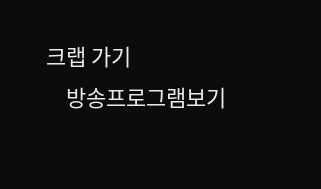크랩 가기
    방송프로그램보기